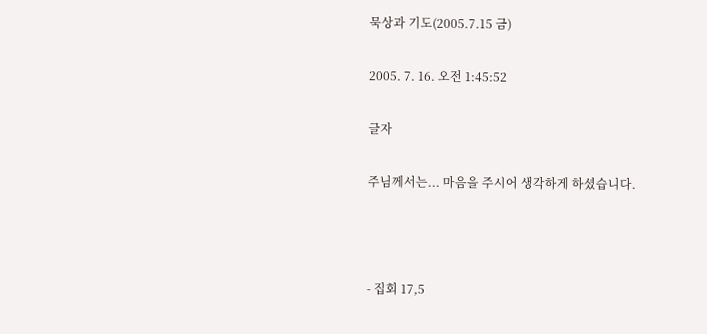묵상과 기도(2005.7.15 금)

2005. 7. 16. 오전 1:45:52

글자

주님께서는... 마음을 주시어 생각하게 하셨습니다.



- 집회 17,5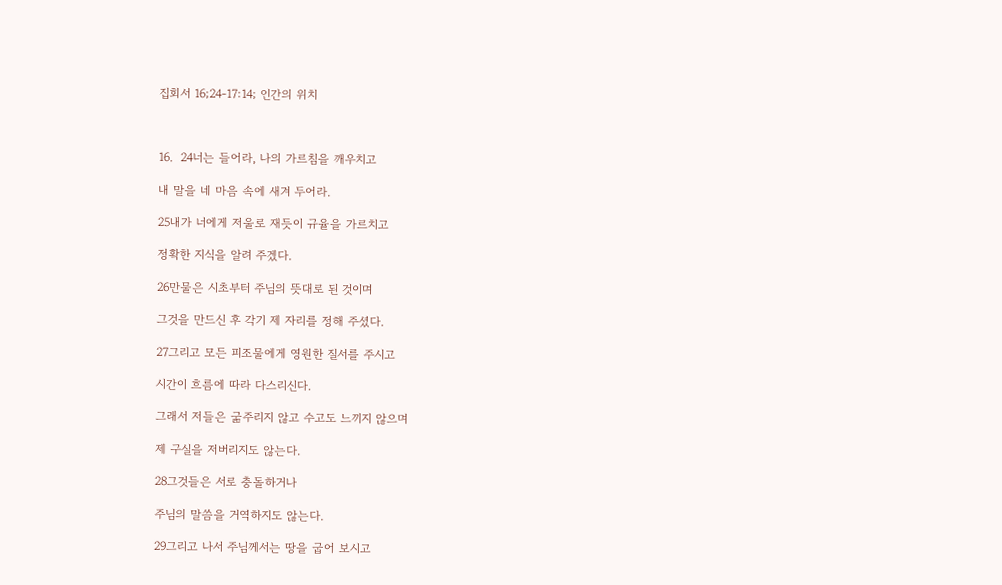집회서 16;24-17:14; 인간의 위치



16.  24너는 들어라, 나의 가르침을 깨우치고

내 말을 네 마음 속에 새겨 두어라.

25내가 너에게 저울로 재듯이 규율을 가르치고

정확한 지식을 알려 주겠다.

26만물은 시초부터 주님의 뜻대로 된 것이며

그것을 만드신 후 각기 제 자리를 정해 주셨다.

27그리고 모든 피조물에게 영원한 질서를 주시고

시간이 흐름에 따라 다스리신다.

그래서 저들은 굶주리지 않고 수고도 느끼지 않으며

제 구실을 저버리지도 않는다.

28그것들은 서로 충돌하거나

주님의 말씀을 거역하지도 않는다.

29그리고 나서 주님께서는 땅을 굽어 보시고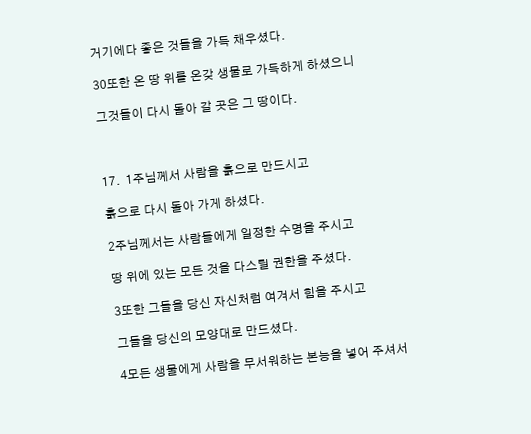거기에다 좋은 것들을 가득 채우셨다.

30또한 온 땅 위를 온갖 생물로 가득하게 하셨으니

그것들이 다시 돌아 갈 곳은 그 땅이다.



17.  1주님께서 사람을 흙으로 만드시고

흙으로 다시 돌아 가게 하셨다.

2주님께서는 사람들에게 일정한 수명을 주시고

땅 위에 있는 모든 것을 다스릴 권한을 주셨다.

3또한 그들을 당신 자신처럼 여겨서 힘을 주시고

그들을 당신의 모양대로 만드셨다.

4모든 생물에게 사람을 무서워하는 본능을 넣어 주셔서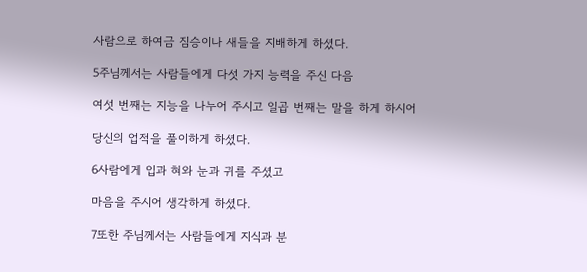사람으로 하여금 짐승이나 새들을 지배하게 하셨다.

5주님께서는 사람들에게 다섯 가지 능력을 주신 다음

여섯 번째는 지능을 나누어 주시고 일곱 번째는 말을 하게 하시어

당신의 업적을 풀이하게 하셨다.

6사람에게 입과 혀와 눈과 귀를 주셨고

마음을 주시어 생각하게 하셨다.

7또한 주님께서는 사람들에게 지식과 분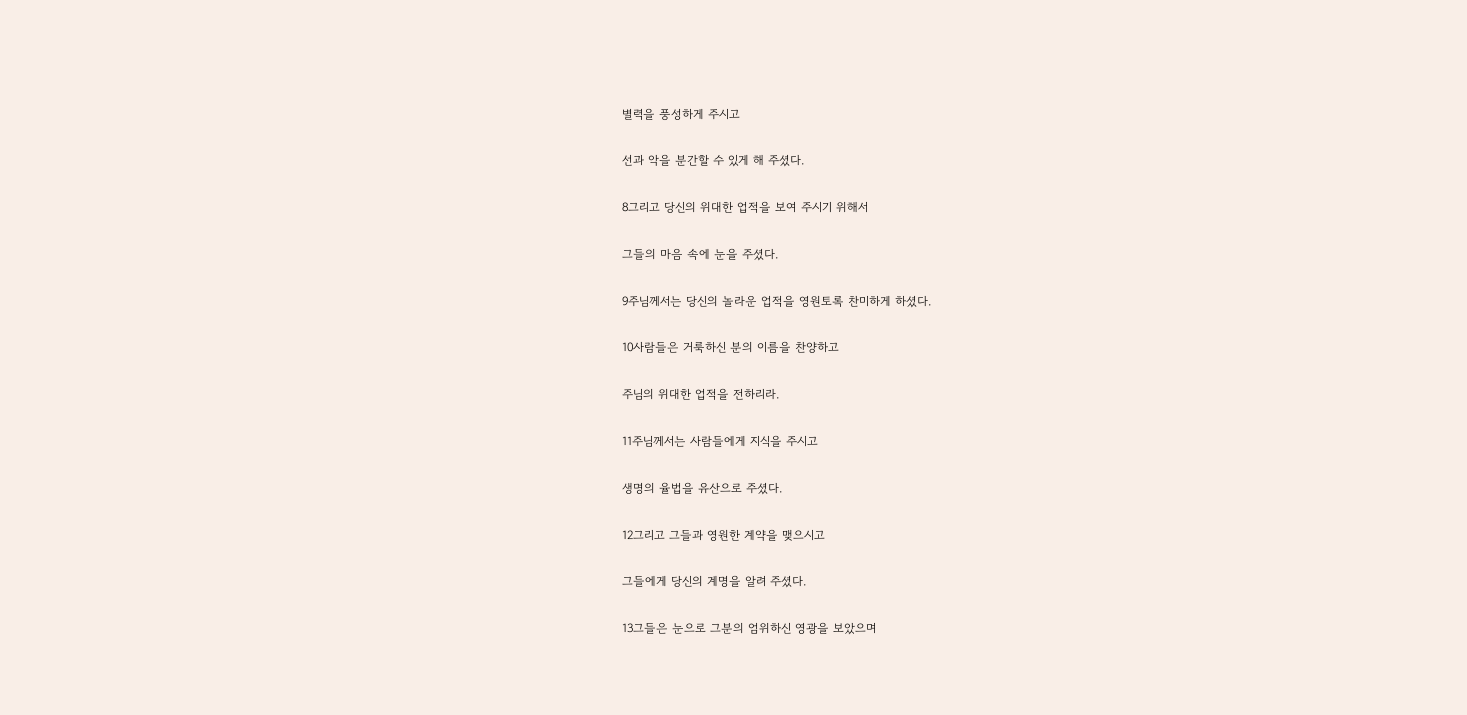별력을 풍성하게 주시고

선과 악을 분간할 수 있게 해 주셨다.

8그리고 당신의 위대한 업적을 보여 주시기 위해서

그들의 마음 속에 눈을 주셨다.

9주님께서는 당신의 놀라운 업적을 영원토록 찬미하게 하셨다.

10사람들은 거룩하신 분의 이름을 찬양하고

주님의 위대한 업적을 전하리라.

11주님께서는 사람들에게 지식을 주시고

생명의 율법을 유산으로 주셨다.

12그리고 그들과 영원한 계약을 맺으시고

그들에게 당신의 계명을 알려 주셨다.

13그들은 눈으로 그분의 엄위하신 영광을 보았으며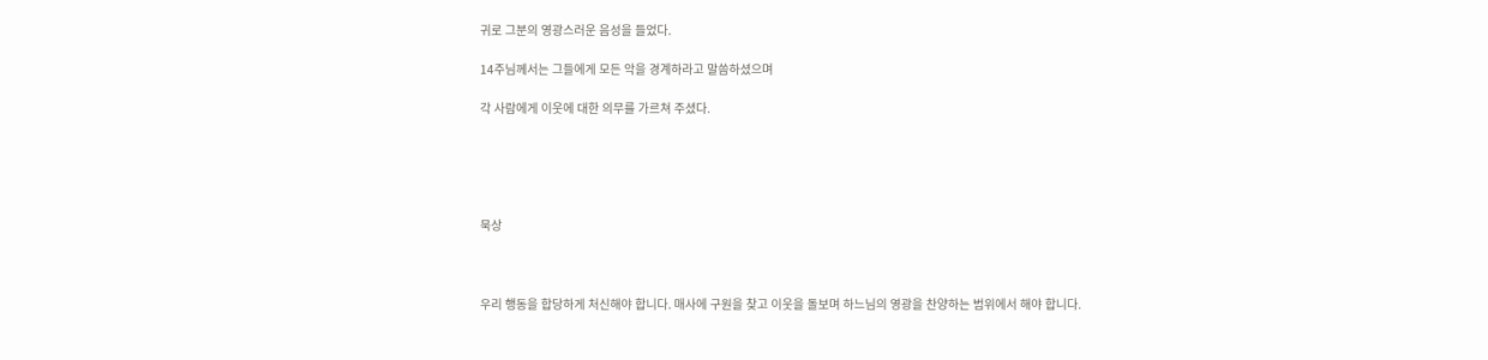귀로 그분의 영광스러운 음성을 들었다.

14주님께서는 그들에게 모든 악을 경계하라고 말씀하셨으며

각 사람에게 이웃에 대한 의무를 가르쳐 주셨다.





묵상



우리 행동을 합당하게 처신해야 합니다. 매사에 구원을 찾고 이웃을 돌보며 하느님의 영광을 찬양하는 범위에서 해야 합니다.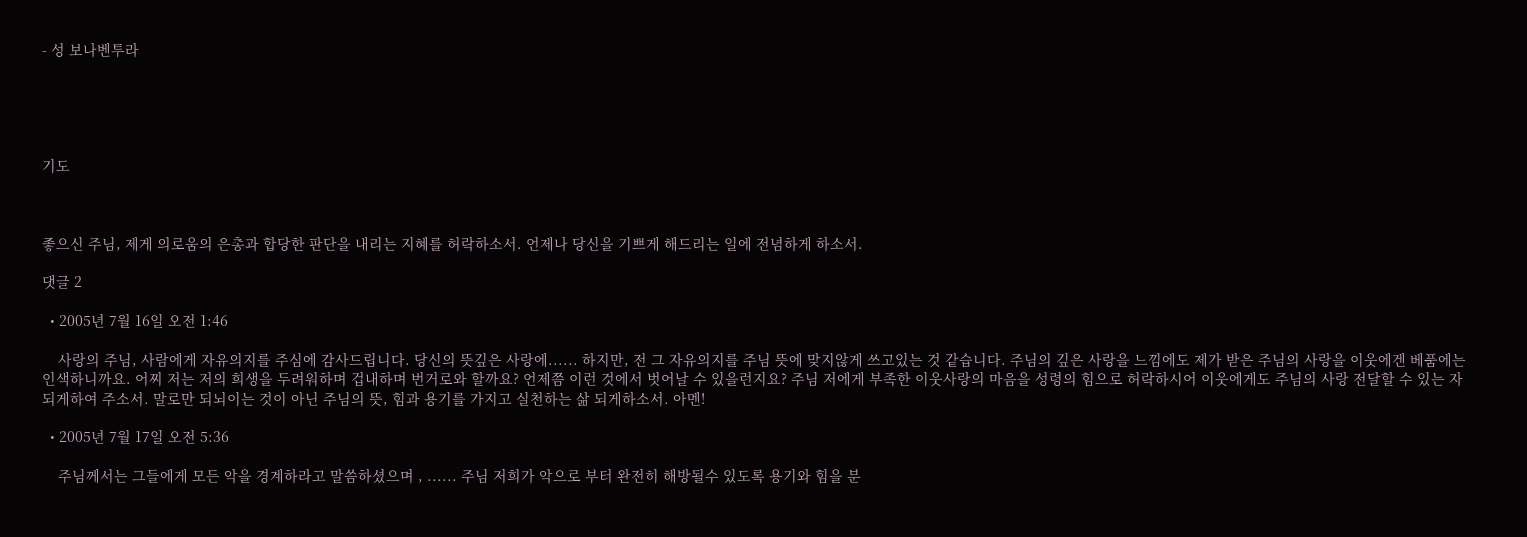- 성 보나벤투라





기도



좋으신 주님, 제게 의로움의 은총과 합당한 판단을 내리는 지혜를 허락하소서. 언제나 당신을 기쁘게 해드리는 일에 전념하게 하소서.

댓글 2

  • 2005년 7월 16일 오전 1:46

    사랑의 주님, 사람에게 자유의지를 주심에 감사드립니다. 당신의 뜻깊은 사랑에...... 하지만, 전 그 자유의지를 주님 뜻에 맞지않게 쓰고있는 것 같습니다. 주님의 깊은 사랑을 느낌에도 제가 받은 주님의 사랑을 이웃에겐 베품에는 인색하니까요. 어찌 저는 저의 희생을 두려워하며 겁내하며 번거로와 할까요? 언제쯤 이런 것에서 벗어날 수 있을런지요? 주님 저에게 부족한 이웃사랑의 마음을 성령의 힘으로 허락하시어 이웃에게도 주님의 사랑 전달할 수 있는 자 되게하여 주소서. 말로만 되뇌이는 것이 아닌 주님의 뜻, 힘과 용기를 가지고 실천하는 삶 되게하소서. 아멘!

  • 2005년 7월 17일 오전 5:36

    주님께서는 그들에게 모든 악을 경계하라고 말씀하셨으며 , ...... 주님 저희가 악으로 부터 완전히 해방될수 있도록 용기와 힘을 분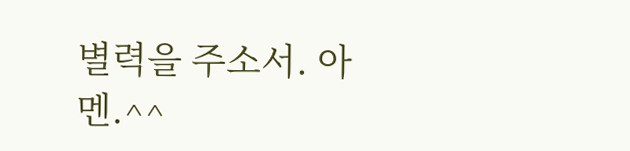별력을 주소서. 아멘.^^